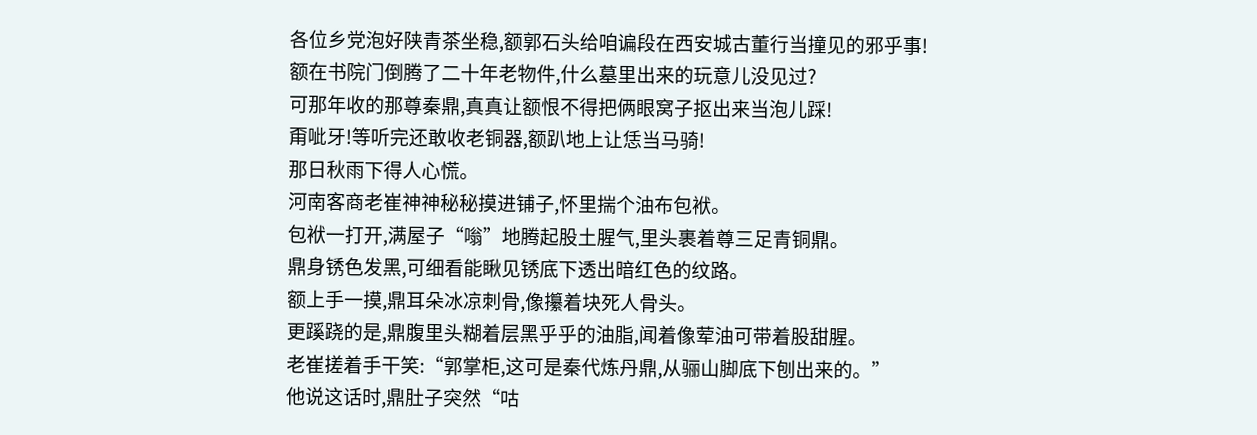各位乡党泡好陕青茶坐稳,额郭石头给咱谝段在西安城古董行当撞见的邪乎事!
额在书院门倒腾了二十年老物件,什么墓里出来的玩意儿没见过?
可那年收的那尊秦鼎,真真让额恨不得把俩眼窝子抠出来当泡儿踩!
甭呲牙!等听完还敢收老铜器,额趴地上让恁当马骑!
那日秋雨下得人心慌。
河南客商老崔神神秘秘摸进铺子,怀里揣个油布包袱。
包袱一打开,满屋子“嗡”地腾起股土腥气,里头裹着尊三足青铜鼎。
鼎身锈色发黑,可细看能瞅见锈底下透出暗红色的纹路。
额上手一摸,鼎耳朵冰凉刺骨,像攥着块死人骨头。
更蹊跷的是,鼎腹里头糊着层黑乎乎的油脂,闻着像荤油可带着股甜腥。
老崔搓着手干笑:“郭掌柜,这可是秦代炼丹鼎,从骊山脚底下刨出来的。”
他说这话时,鼎肚子突然“咕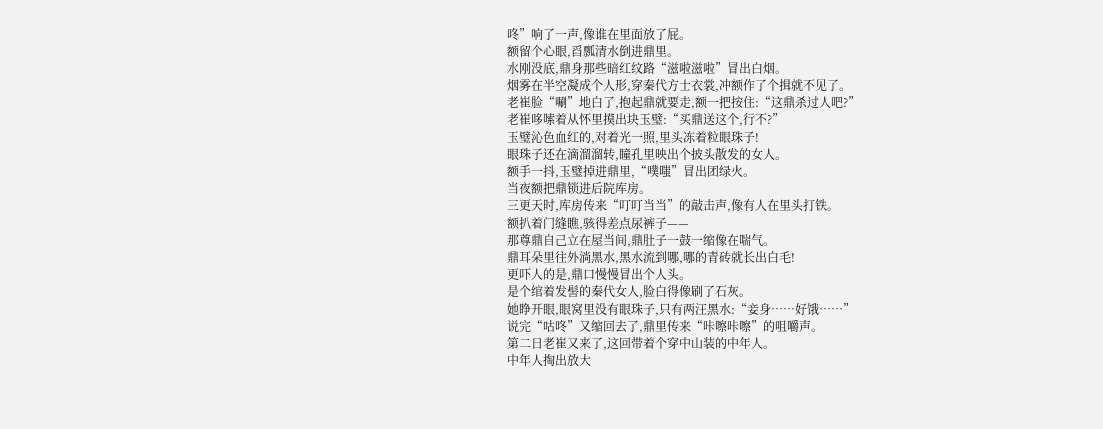咚”响了一声,像谁在里面放了屁。
额留个心眼,舀瓢清水倒进鼎里。
水刚没底,鼎身那些暗红纹路“滋啦滋啦”冒出白烟。
烟雾在半空凝成个人形,穿秦代方士衣裳,冲额作了个揖就不见了。
老崔脸“唰”地白了,抱起鼎就要走,额一把按住:“这鼎杀过人吧?”
老崔哆嗦着从怀里摸出块玉璧:“买鼎送这个,行不?”
玉璧沁色血红的,对着光一照,里头冻着粒眼珠子!
眼珠子还在滴溜溜转,瞳孔里映出个披头散发的女人。
额手一抖,玉璧掉进鼎里,“噗嗤”冒出团绿火。
当夜额把鼎锁进后院库房。
三更天时,库房传来“叮叮当当”的敲击声,像有人在里头打铁。
额扒着门缝瞧,骇得差点尿裤子——
那尊鼎自己立在屋当间,鼎肚子一鼓一缩像在喘气。
鼎耳朵里往外淌黑水,黑水流到哪,哪的青砖就长出白毛!
更吓人的是,鼎口慢慢冒出个人头。
是个绾着发髻的秦代女人,脸白得像刷了石灰。
她睁开眼,眼窝里没有眼珠子,只有两汪黑水:“妾身……好饿……”
说完“咕咚”又缩回去了,鼎里传来“咔嚓咔嚓”的咀嚼声。
第二日老崔又来了,这回带着个穿中山装的中年人。
中年人掏出放大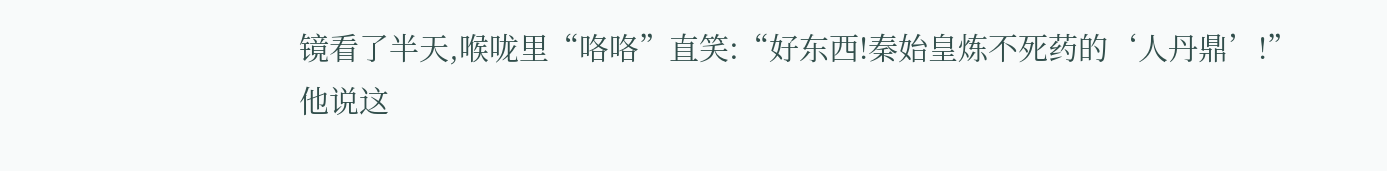镜看了半天,喉咙里“咯咯”直笑:“好东西!秦始皇炼不死药的‘人丹鼎’!”
他说这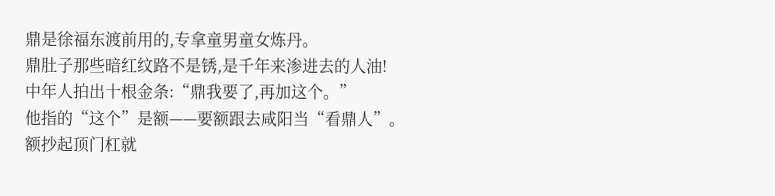鼎是徐福东渡前用的,专拿童男童女炼丹。
鼎肚子那些暗红纹路不是锈,是千年来渗进去的人油!
中年人拍出十根金条:“鼎我要了,再加这个。”
他指的“这个”是额——要额跟去咸阳当“看鼎人”。
额抄起顶门杠就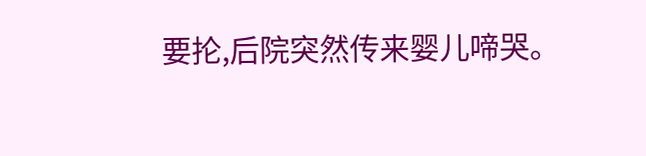要抡,后院突然传来婴儿啼哭。